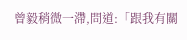曾毅稍微一滯,問道:「跟我有關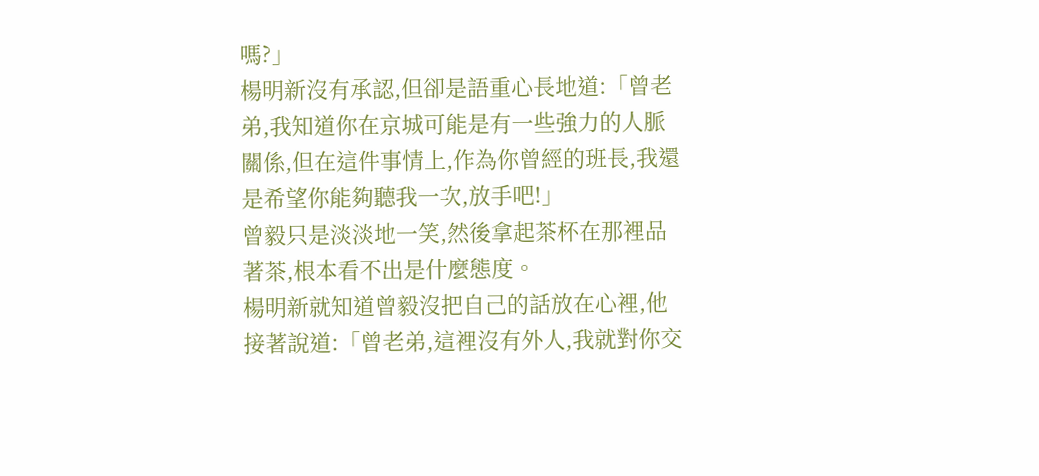嗎?」
楊明新沒有承認,但卻是語重心長地道:「曾老弟,我知道你在京城可能是有一些強力的人脈關係,但在這件事情上,作為你曾經的班長,我還是希望你能夠聽我一次,放手吧!」
曾毅只是淡淡地一笑,然後拿起茶杯在那裡品著茶,根本看不出是什麼態度。
楊明新就知道曾毅沒把自己的話放在心裡,他接著說道:「曾老弟,這裡沒有外人,我就對你交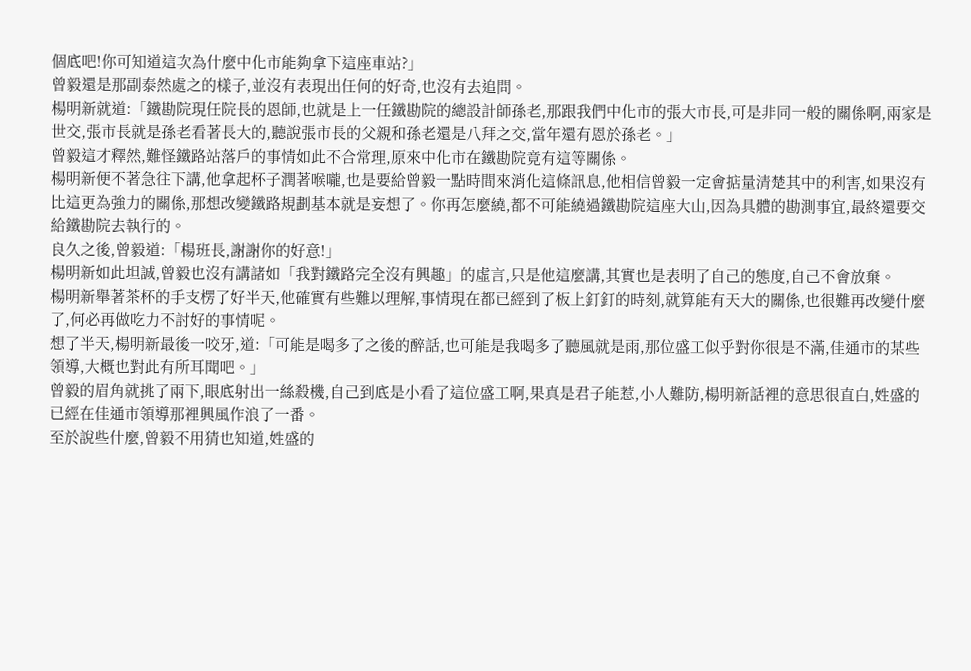個底吧!你可知道這次為什麼中化市能夠拿下這座車站?」
曾毅還是那副泰然處之的樣子,並沒有表現出任何的好奇,也沒有去追問。
楊明新就道:「鐵勘院現任院長的恩師,也就是上一任鐵勘院的總設計師孫老,那跟我們中化市的張大市長,可是非同一般的關係啊,兩家是世交,張市長就是孫老看著長大的,聽說張市長的父親和孫老還是八拜之交,當年還有恩於孫老。」
曾毅這才釋然,難怪鐵路站落戶的事情如此不合常理,原來中化市在鐵勘院竟有這等關係。
楊明新便不著急往下講,他拿起杯子潤著喉嚨,也是要給曾毅一點時間來消化這條訊息,他相信曾毅一定會掂量清楚其中的利害,如果沒有比這更為強力的關係,那想改變鐵路規劃基本就是妄想了。你再怎麼繞,都不可能繞過鐵勘院這座大山,因為具體的勘測事宜,最終還要交給鐵勘院去執行的。
良久之後,曾毅道:「楊班長,謝謝你的好意!」
楊明新如此坦誠,曾毅也沒有講諸如「我對鐵路完全沒有興趣」的虛言,只是他這麼講,其實也是表明了自己的態度,自己不會放棄。
楊明新舉著茶杯的手支楞了好半天,他確實有些難以理解,事情現在都已經到了板上釘釘的時刻,就算能有天大的關係,也很難再改變什麼了,何必再做吃力不討好的事情呢。
想了半天,楊明新最後一咬牙,道:「可能是喝多了之後的醉話,也可能是我喝多了聽風就是雨,那位盛工似乎對你很是不滿,佳通市的某些領導,大概也對此有所耳聞吧。」
曾毅的眉角就挑了兩下,眼底射出一絲殺機,自己到底是小看了這位盛工啊,果真是君子能惹,小人難防,楊明新話裡的意思很直白,姓盛的已經在佳通市領導那裡興風作浪了一番。
至於說些什麼,曾毅不用猜也知道,姓盛的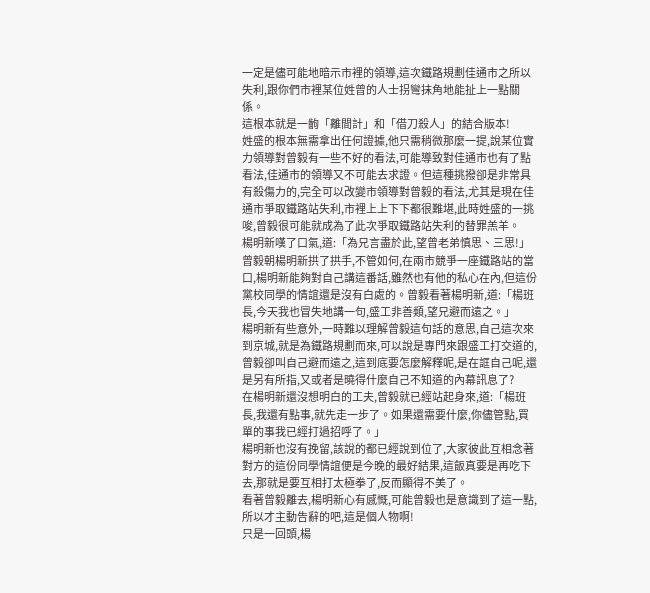一定是儘可能地暗示市裡的領導,這次鐵路規劃佳通市之所以失利,跟你們市裡某位姓曾的人士拐彎抹角地能扯上一點關係。
這根本就是一齣「離間計」和「借刀殺人」的結合版本!
姓盛的根本無需拿出任何證據,他只需稍微那麼一提,說某位實力領導對曾毅有一些不好的看法,可能導致對佳通市也有了點看法,佳通市的領導又不可能去求證。但這種挑撥卻是非常具有殺傷力的,完全可以改變市領導對曾毅的看法,尤其是現在佳通市爭取鐵路站失利,市裡上上下下都很難堪,此時姓盛的一挑唆,曾毅很可能就成為了此次爭取鐵路站失利的替罪羔羊。
楊明新嘆了口氣,道:「為兄言盡於此,望曾老弟慎思、三思!」
曾毅朝楊明新拱了拱手,不管如何,在兩市競爭一座鐵路站的當口,楊明新能夠對自己講這番話,雖然也有他的私心在內,但這份黨校同學的情誼還是沒有白處的。曾毅看著楊明新,道:「楊班長,今天我也冒失地講一句,盛工非善類,望兄避而遠之。」
楊明新有些意外,一時難以理解曾毅這句話的意思,自己這次來到京城,就是為鐵路規劃而來,可以說是專門來跟盛工打交道的,曾毅卻叫自己避而遠之,這到底要怎麼解釋呢,是在誆自己呢,還是另有所指,又或者是曉得什麼自己不知道的內幕訊息了?
在楊明新還沒想明白的工夫,曾毅就已經站起身來,道:「楊班長,我還有點事,就先走一步了。如果還需要什麼,你儘管點,買單的事我已經打過招呼了。」
楊明新也沒有挽留,該說的都已經說到位了,大家彼此互相念著對方的這份同學情誼便是今晚的最好結果,這飯真要是再吃下去,那就是要互相打太極拳了,反而顯得不美了。
看著曾毅離去,楊明新心有感慨,可能曾毅也是意識到了這一點,所以才主動告辭的吧,這是個人物啊!
只是一回頭,楊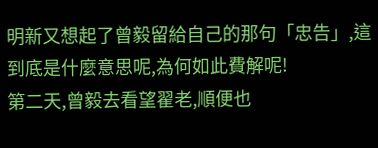明新又想起了曾毅留給自己的那句「忠告」,這到底是什麼意思呢,為何如此費解呢!
第二天,曾毅去看望翟老,順便也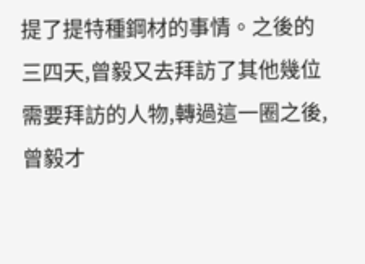提了提特種鋼材的事情。之後的三四天,曾毅又去拜訪了其他幾位需要拜訪的人物,轉過這一圈之後,曾毅才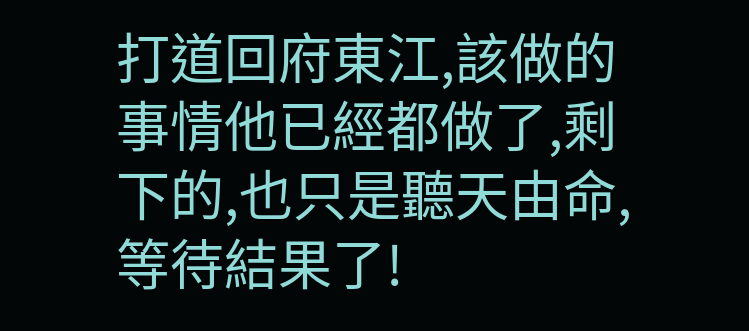打道回府東江,該做的事情他已經都做了,剩下的,也只是聽天由命,等待結果了!